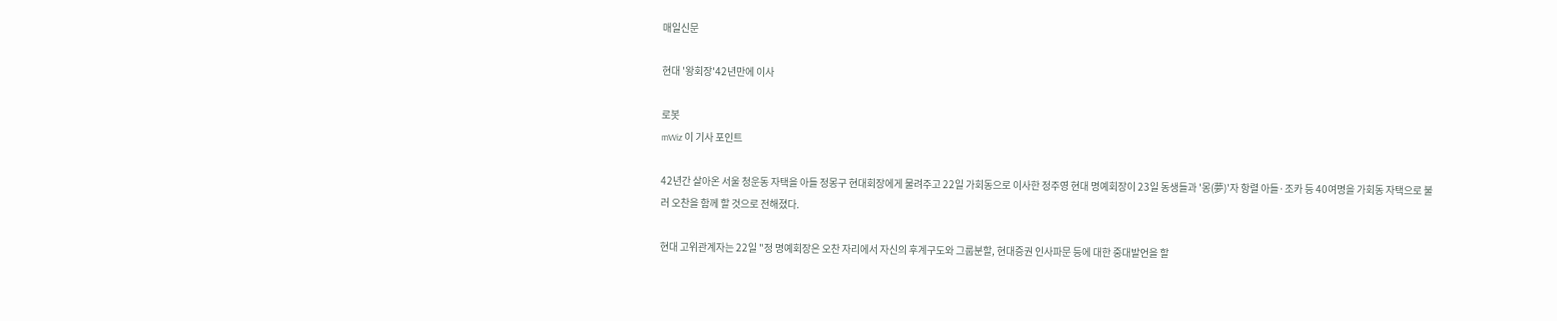매일신문

현대 '왕회장'42년만에 이사

로봇
mWiz 이 기사 포인트

42년간 살아온 서울 청운동 자택을 아들 정몽구 현대회장에게 물려주고 22일 가회동으로 이사한 정주영 현대 명예회장이 23일 동생들과 '몽(夢)'자 항렬 아들·조카 등 40여명을 가회동 자택으로 불러 오찬을 함께 할 것으로 전해졌다.

현대 고위관계자는 22일 "정 명예회장은 오찬 자리에서 자신의 후계구도와 그룹분할, 현대증권 인사파문 등에 대한 중대발언을 할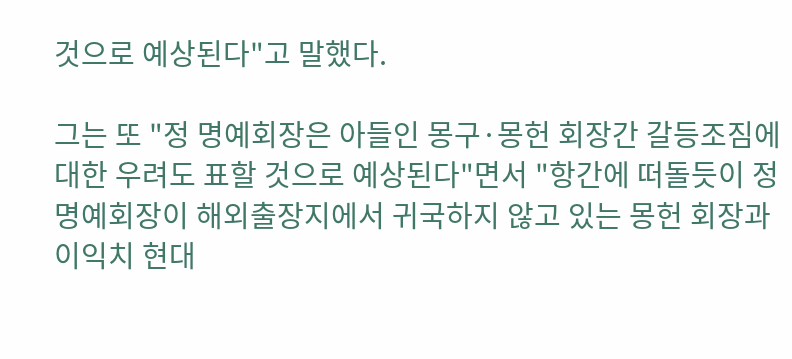것으로 예상된다"고 말했다.

그는 또 "정 명예회장은 아들인 몽구·몽헌 회장간 갈등조짐에 대한 우려도 표할 것으로 예상된다"면서 "항간에 떠돌듯이 정 명예회장이 해외출장지에서 귀국하지 않고 있는 몽헌 회장과 이익치 현대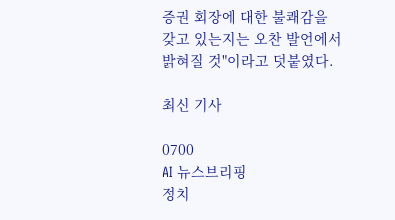증권 회장에 대한 불쾌감을 갖고 있는지는 오찬 발언에서 밝혀질 것"이라고 덧붙였다.

최신 기사

0700
AI 뉴스브리핑
정치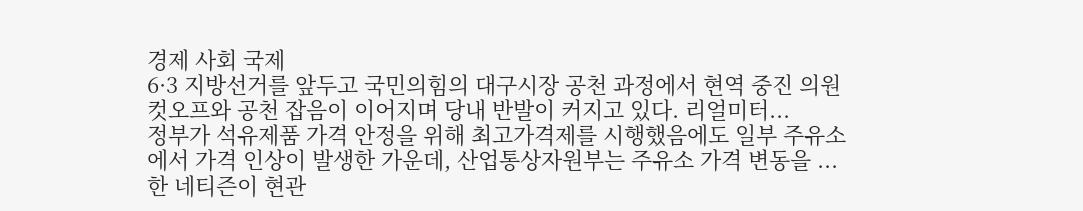경제 사회 국제
6·3 지방선거를 앞두고 국민의힘의 대구시장 공천 과정에서 현역 중진 의원 컷오프와 공천 잡음이 이어지며 당내 반발이 커지고 있다. 리얼미터...
정부가 석유제품 가격 안정을 위해 최고가격제를 시행했음에도 일부 주유소에서 가격 인상이 발생한 가운데, 산업통상자원부는 주유소 가격 변동을 ...
한 네티즌이 현관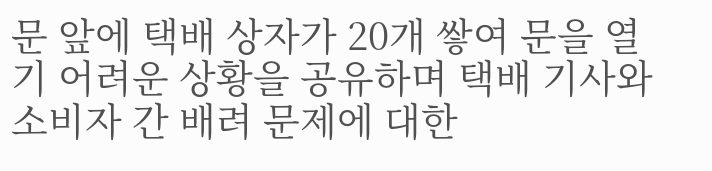문 앞에 택배 상자가 20개 쌓여 문을 열기 어려운 상황을 공유하며 택배 기사와 소비자 간 배려 문제에 대한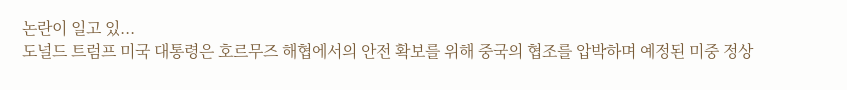논란이 일고 있...
도널드 트럼프 미국 대통령은 호르무즈 해협에서의 안전 확보를 위해 중국의 협조를 압박하며 예정된 미중 정상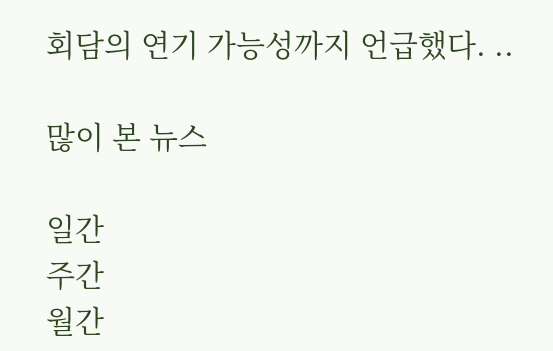회담의 연기 가능성까지 언급했다. ..

많이 본 뉴스

일간
주간
월간